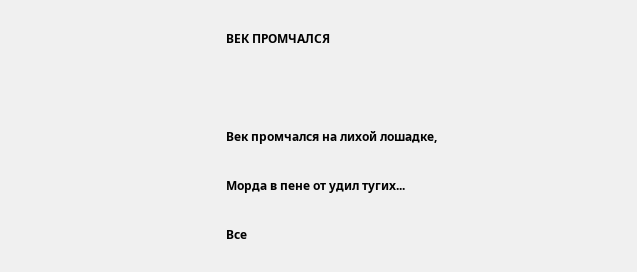ВЕК ПРОМЧАЛСЯ



Век промчался на лихой лошадке,

Морда в пене от удил тугих...

Все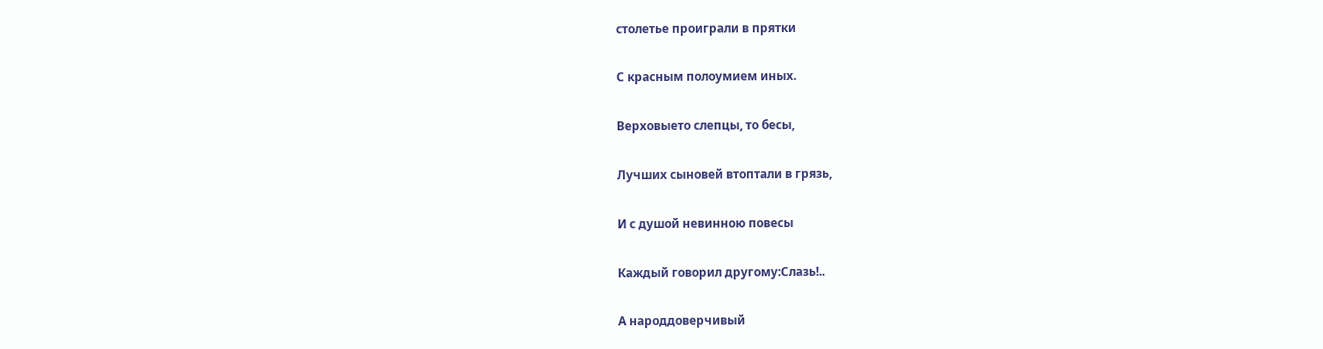столетье проиграли в прятки

С красным полоумием иных.

Верховыето слепцы, то бесы,

Лучших сыновей втоптали в грязь,

И с душой невинною повесы

Каждый говорил другому:Слазь!..

А народдоверчивый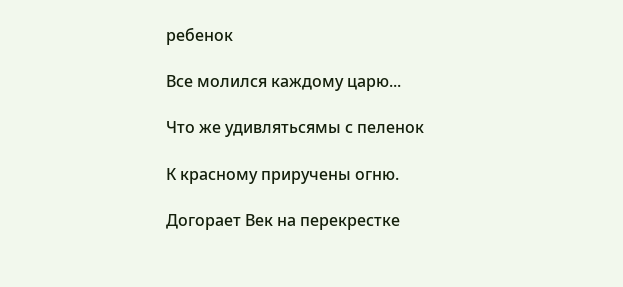ребенок

Все молился каждому царю...

Что же удивлятьсямы с пеленок

К красному приручены огню.

Догорает Век на перекрестке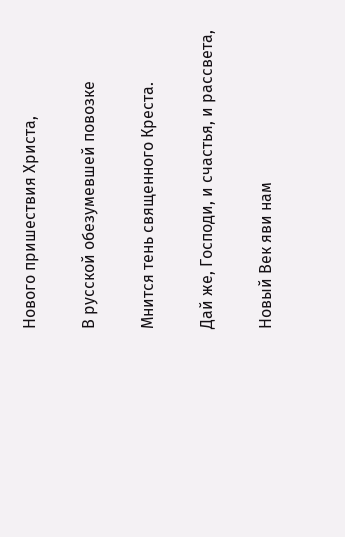Нового пришествия Христа,

В русской обезумевшей повозке

Мнится тень священного Креста.

Дай же, Господи, и счастья, и рассвета,

Новый Век яви нам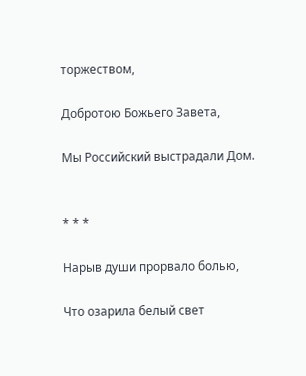торжеством,

Добротою Божьего Завета,

Мы Российский выстрадали Дом.


* * *

Нарыв души прорвало болью,

Что озарила белый свет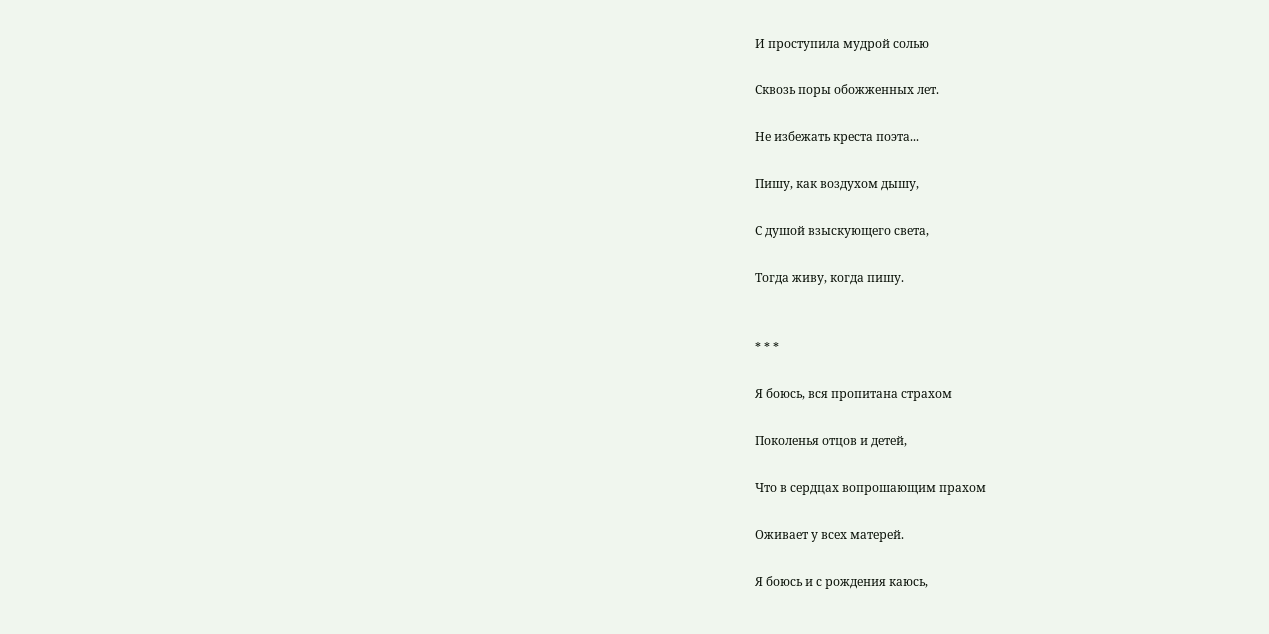И проступила мудрой солью

Сквозь поры обожженных лет.

Не избежать креста поэта...

Пишу, как воздухом дышу,

С душой взыскующего света,

Тогда живу, когда пишу.


* * *

Я боюсь, вся пропитана страхом

Поколенья отцов и детей,

Что в сердцах вопрошающим прахом

Оживает у всех матерей.

Я боюсь и с рождения каюсь,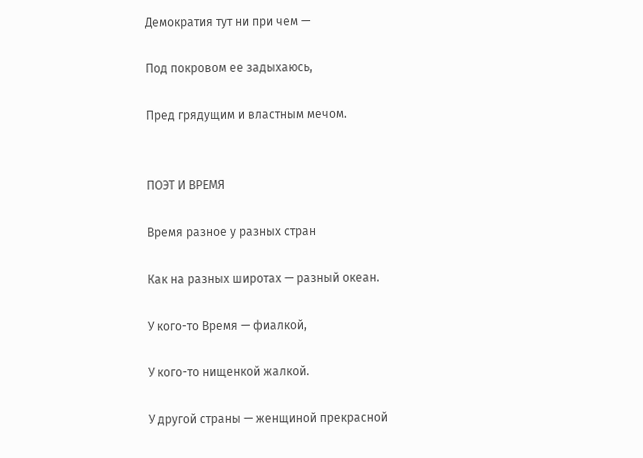Демократия тут ни при чем —

Под покровом ее задыхаюсь,

Пред грядущим и властным мечом.


ПОЭТ И ВРЕМЯ

Время разное у разных стран

Как на разных широтах — разный океан.

У кого-то Время — фиалкой,

У кого-то нищенкой жалкой.

У другой страны — женщиной прекрасной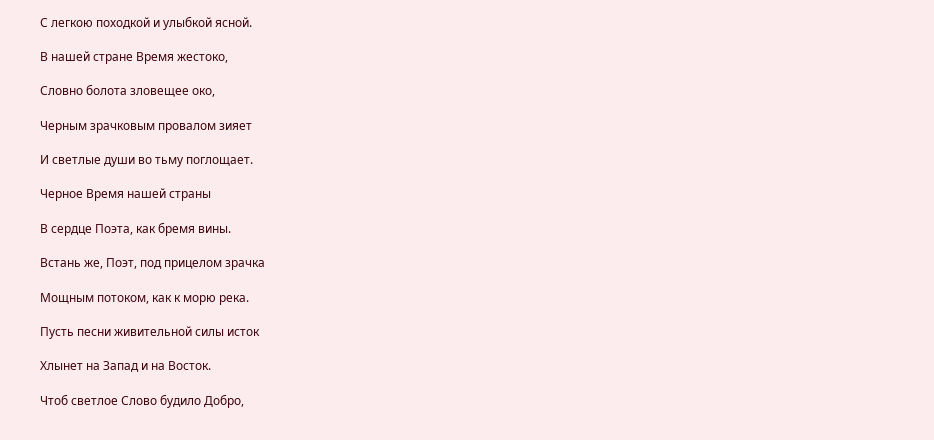С легкою походкой и улыбкой ясной.

В нашей стране Время жестоко,

Словно болота зловещее око,

Черным зрачковым провалом зияет

И светлые души во тьму поглощает.

Черное Время нашей страны

В сердце Поэта, как бремя вины.

Встань же, Поэт, под прицелом зрачка

Мощным потоком, как к морю река.

Пусть песни живительной силы исток

Хлынет на Запад и на Восток.

Чтоб светлое Слово будило Добро,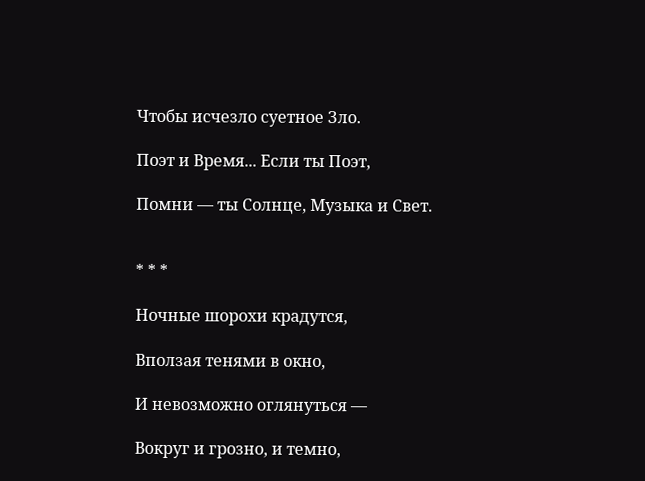Чтобы исчезло суетное Зло.

Поэт и Время... Если ты Поэт,

Помни — ты Солнце, Музыка и Свет.


* * *

Ночные шорохи крадутся,

Вползая тенями в окно,

И невозможно оглянуться —

Вокруг и грозно, и темно,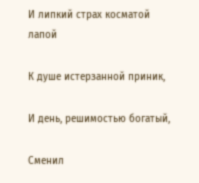И липкий страх косматой лапой

К душе истерзанной приник,

И день, решимостью богатый,

Сменил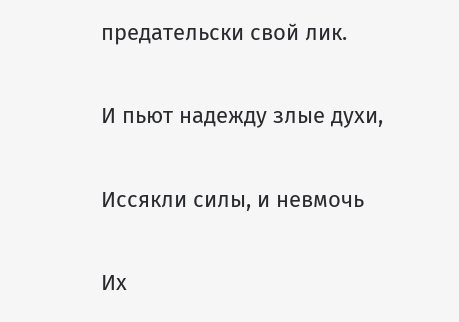предательски свой лик.

И пьют надежду злые духи,

Иссякли силы, и невмочь

Их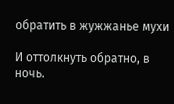обратить в жужжанье мухи

И оттолкнуть обратно, в ночь.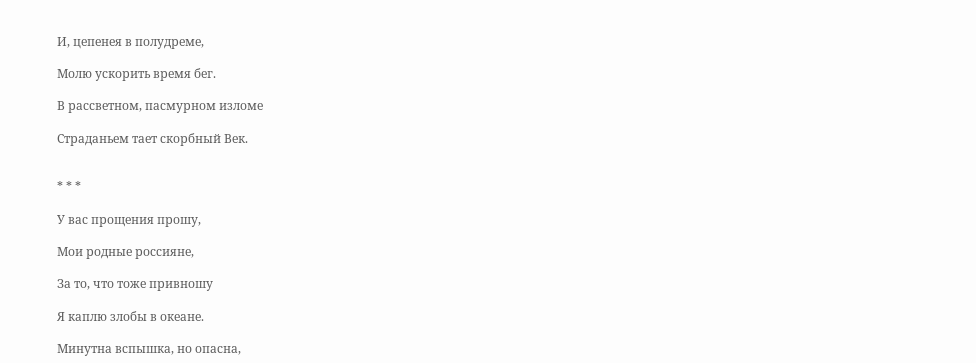И, цепенея в полудреме,

Молю ускорить время бег.

В рассветном, пасмурном изломе

Страданьем тает скорбный Век.


* * *

У вас прощения прошу,

Мои родные россияне,

За то, что тоже привношу

Я каплю злобы в океане.

Минутна вспышка, но опасна,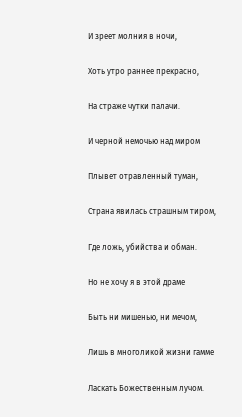И зреет молния в ночи,

Хоть утро раннее прекрасно,

На страже чутки палачи.

И черной немочью над миром

Плывет отравленный туман,

Страна явилась страшным тиром,

Где ложь, убийства и обман.

Но не хочу я в этой драме

Быть ни мишенью, ни мечом,

Лишь в многоликой жизни гамме

Ласкать Божественным лучом.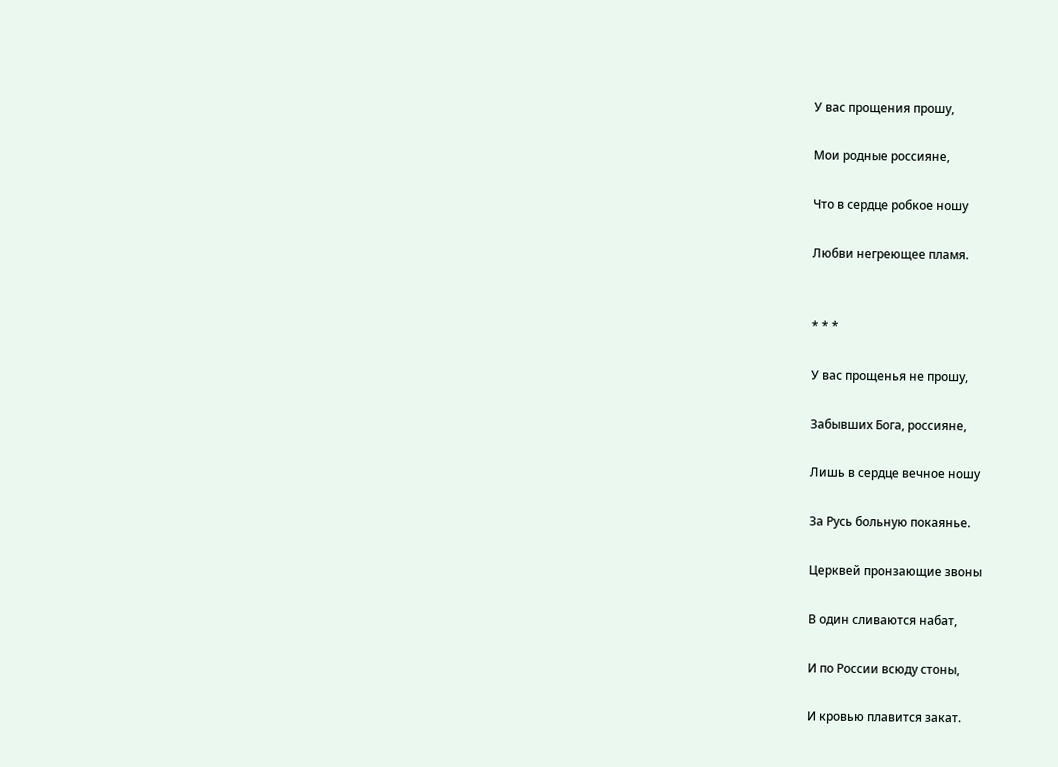У вас прощения прошу,

Мои родные россияне,

Что в сердце робкое ношу

Любви негреющее пламя.


* * *

У вас прощенья не прошу,

Забывших Бога, россияне,

Лишь в сердце вечное ношу

За Русь больную покаянье.

Церквей пронзающие звоны

В один сливаются набат,

И по России всюду стоны,

И кровью плавится закат.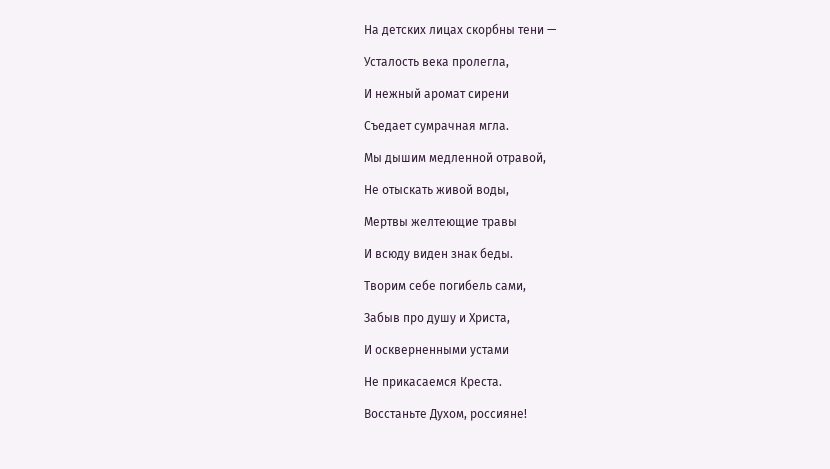На детских лицах скорбны тени —

Усталость века пролегла,

И нежный аромат сирени

Съедает сумрачная мгла.

Мы дышим медленной отравой,

Не отыскать живой воды,

Мертвы желтеющие травы

И всюду виден знак беды.

Творим себе погибель сами,

Забыв про душу и Христа,

И оскверненными устами

Не прикасаемся Креста.

Восстаньте Духом, россияне!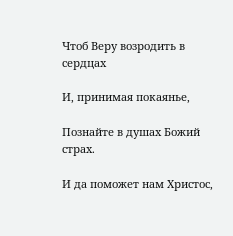Чтоб Веру возродить в сердцах

И, принимая покаянье,

Познайте в душах Божий страх.

И да поможет нам Христос,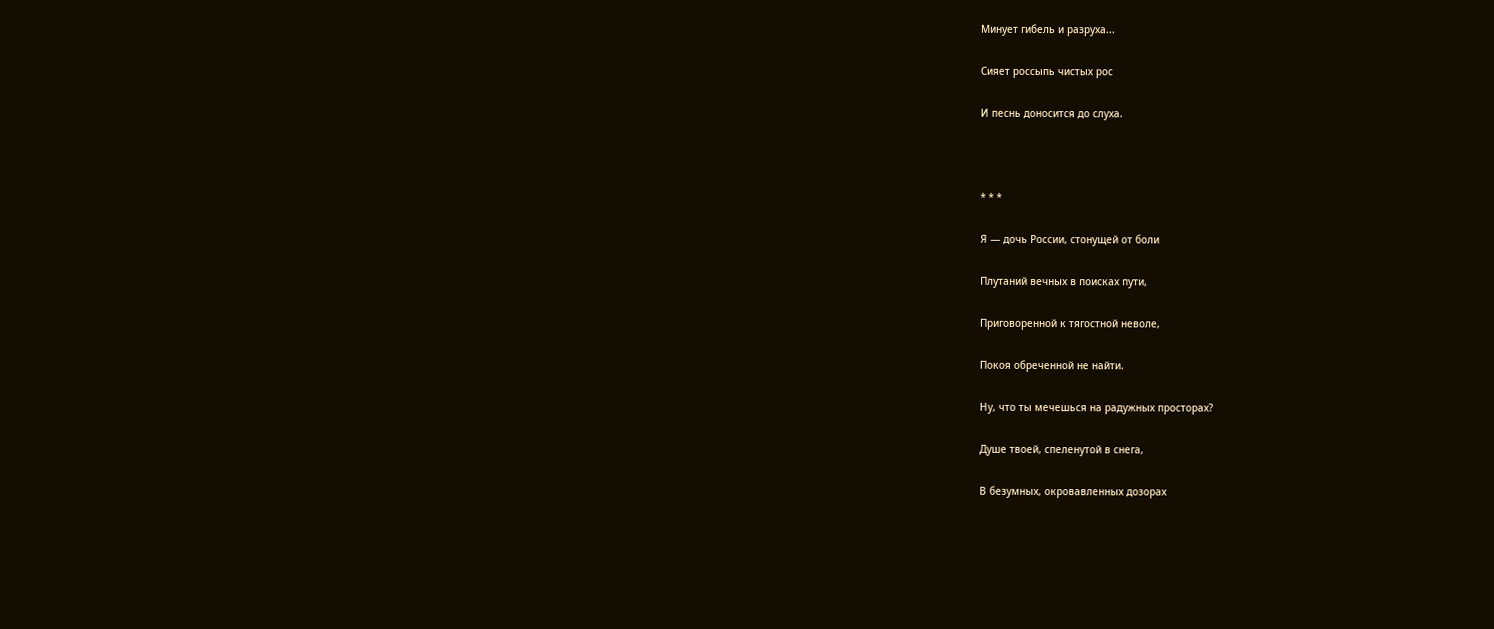Минует гибель и разруха...

Сияет россыпь чистых рос

И песнь доносится до слуха.



* * *

Я — дочь России, стонущей от боли

Плутаний вечных в поисках пути,

Приговоренной к тягостной неволе,

Покоя обреченной не найти.

Ну, что ты мечешься на радужных просторах?

Душе твоей, спеленутой в снега,

В безумных, окровавленных дозорах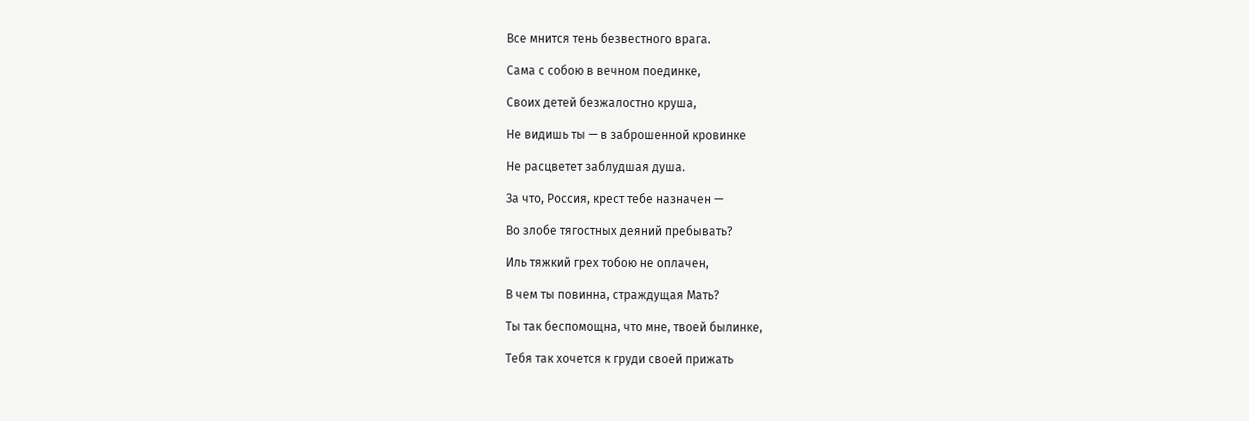Все мнится тень безвестного врага.

Сама с собою в вечном поединке,

Своих детей безжалостно круша,

Не видишь ты — в заброшенной кровинке

Не расцветет заблудшая душа.

За что, Россия, крест тебе назначен —

Во злобе тягостных деяний пребывать?

Иль тяжкий грех тобою не оплачен,

В чем ты повинна, страждущая Мать?

Ты так беспомощна, что мне, твоей былинке,

Тебя так хочется к груди своей прижать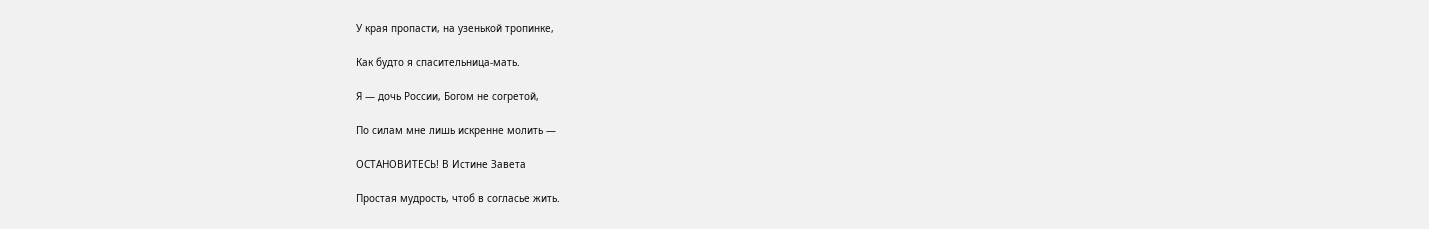У края пропасти, на узенькой тропинке,

Как будто я спасительница-мать.

Я — дочь России, Богом не согретой,

По силам мне лишь искренне молить —

ОСТАНОВИТЕСЬ! В Истине Завета

Простая мудрость, чтоб в согласье жить.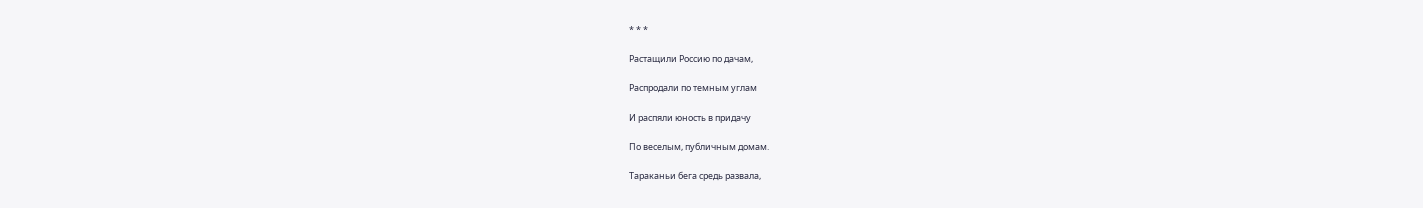* * *

Растащили Россию по дачам,

Распродали по темным углам

И распяли юность в придачу

По веселым, публичным домам.

Тараканьи бега средь развала,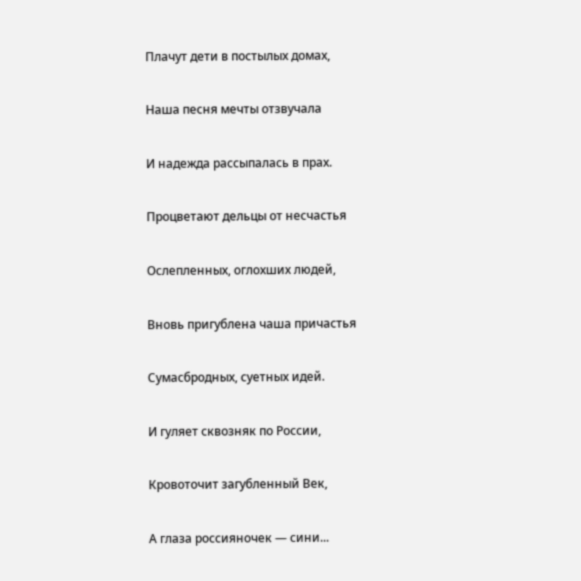Плачут дети в постылых домах,

Наша песня мечты отзвучала

И надежда рассыпалась в прах.

Процветают дельцы от несчастья

Ослепленных, оглохших людей,

Вновь пригублена чаша причастья

Сумасбродных, суетных идей.

И гуляет сквозняк по России,

Кровоточит загубленный Век,

А глаза россияночек — сини...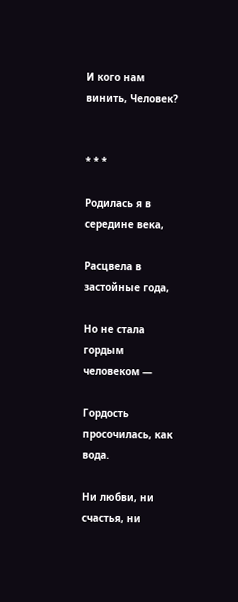И кого нам винить, Человек?


* * *

Родилась я в середине века,

Расцвела в застойные года,

Но не стала гордым человеком —

Гордость просочилась, как вода.

Ни любви, ни счастья, ни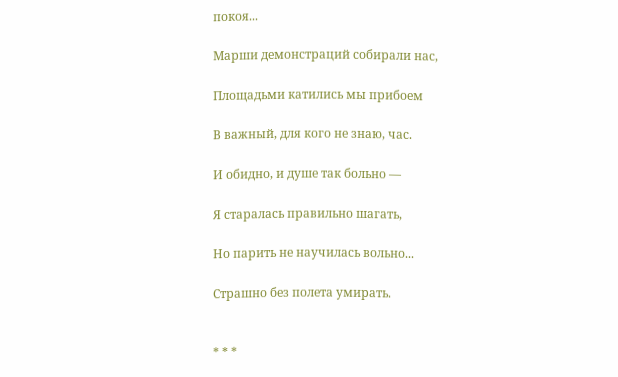покоя...

Марши демонстраций собирали нас,

Площадьми катились мы прибоем

В важный, для кого не знаю, час.

И обидно, и душе так больно —

Я старалась правильно шагать,

Но парить не научилась вольно...

Страшно без полета умирать.


* * *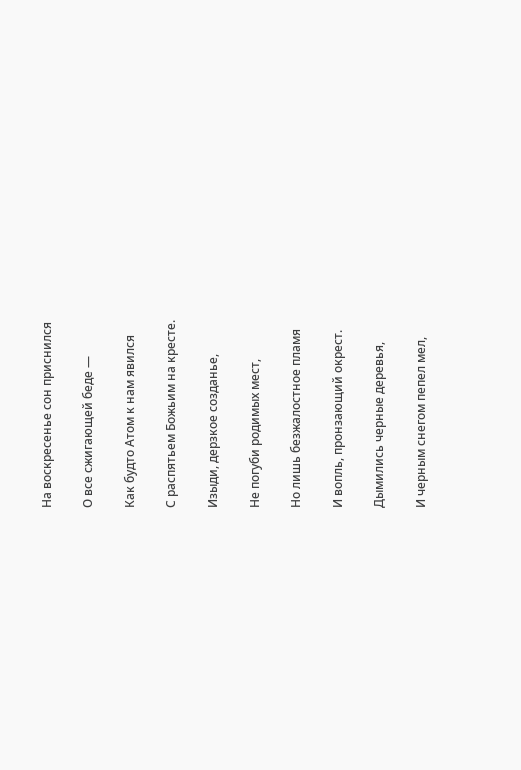На воскресенье сон приснился

О все сжигающей беде —

Как будто Атом к нам явился

С распятьем Божьим на кресте.

Изыди, дерзкое созданье,

Не погуби родимых мест,

Но лишь безжалостное пламя

И вопль, пронзающий окрест.

Дымились черные деревья,

И черным снегом пепел мел,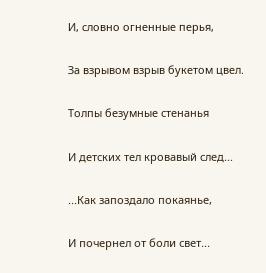И, словно огненные перья,

За взрывом взрыв букетом цвел.

Толпы безумные стенанья

И детских тел кровавый след...

...Как запоздало покаянье,

И почернел от боли свет...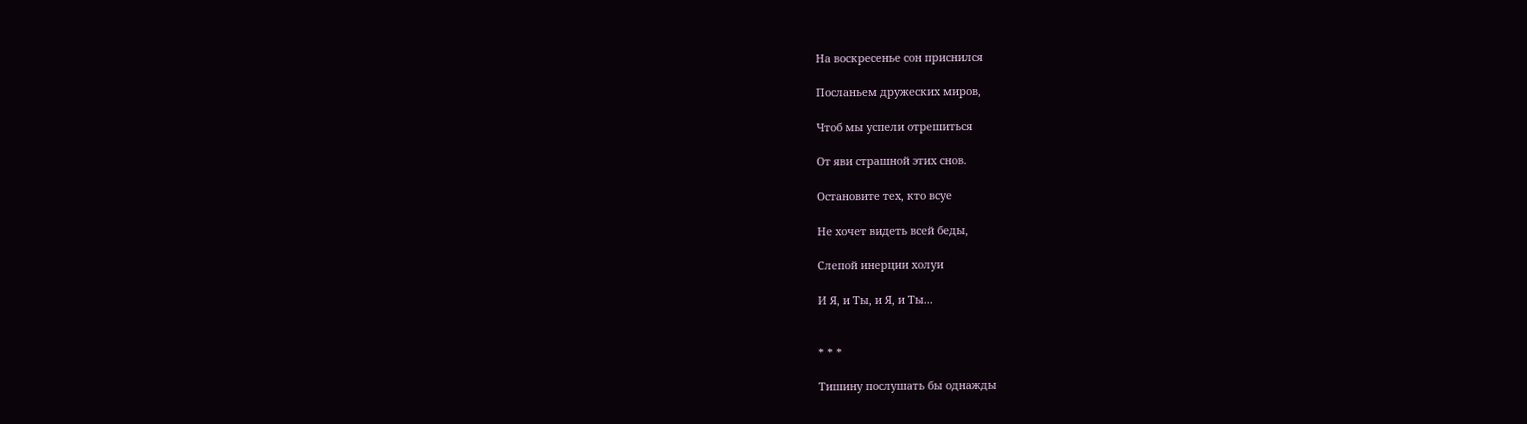На воскресенье сон приснился

Посланьем дружеских миров,

Чтоб мы успели отрешиться

От яви страшной этих снов.

Остановите тех, кто всуе

Не хочет видеть всей беды,

Слепой инерции холуи

И Я, и Ты, и Я, и Ты...


* * *

Тишину послушать бы однажды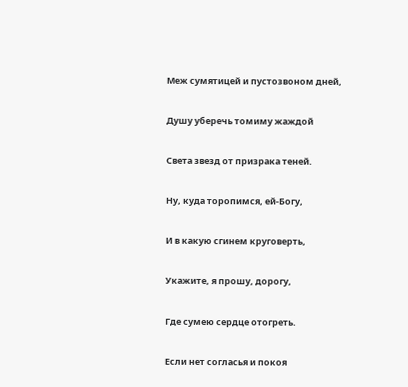Меж сумятицей и пустозвоном дней,

Душу уберечь томиму жаждой

Света звезд от призрака теней.

Ну, куда торопимся, ей-Богу,

И в какую сгинем круговерть,

Укажите, я прошу, дорогу,

Где сумею сердце отогреть.

Если нет согласья и покоя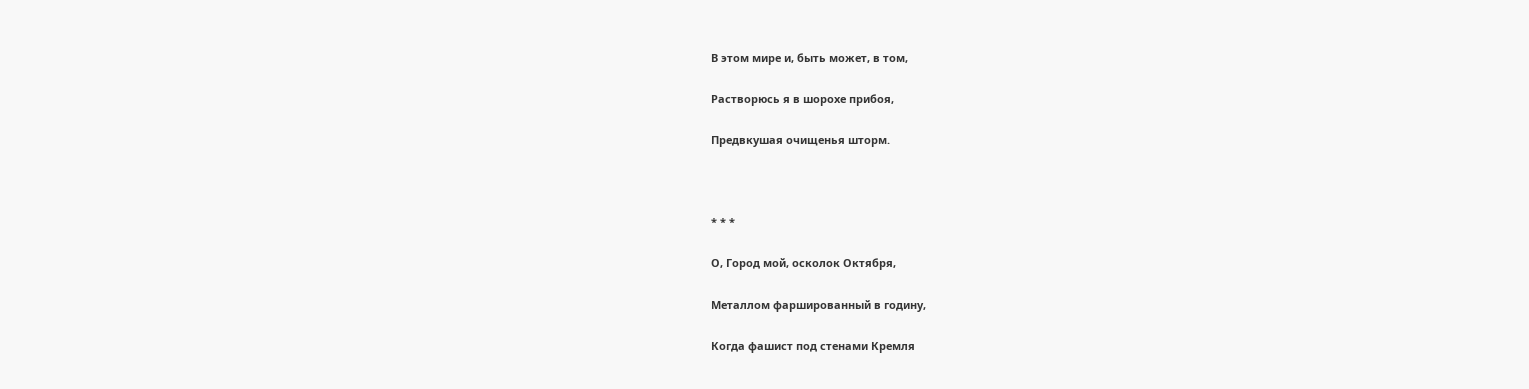В этом мире и, быть может, в том,

Растворюсь я в шорохе прибоя,

Предвкушая очищенья шторм.



* * *

О, Город мой, осколок Октября,

Металлом фаршированный в годину,

Когда фашист под стенами Кремля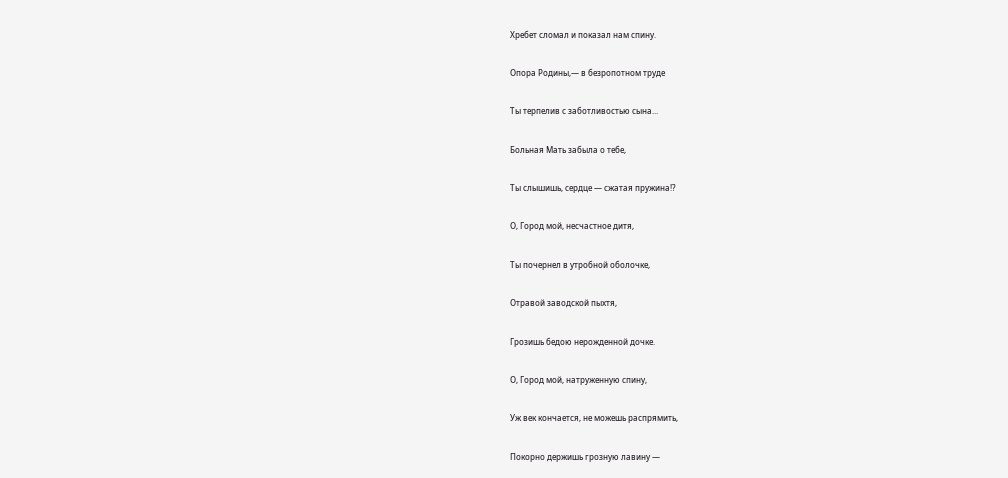Хребет сломал и показал нам спину.

Опора Родины,— в безропотном труде

Ты терпелив с заботливостью сына...

Больная Мать забыла о тебе,

Ты слышишь, сердце — сжатая пружина!?

О, Город мой, несчастное дитя,

Ты почернел в утробной оболочке,

Отравой заводской пыхтя,

Грозишь бедою нерожденной дочке.

О, Город мой, натруженную спину,

Уж век кончается, не можешь распрямить,

Покорно держишь грозную лавину —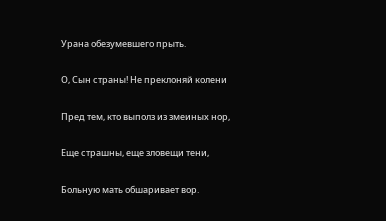Урана обезумевшего прыть.

О, Сын страны! Не преклоняй колени

Пред тем, кто выполз из змеиных нор,

Еще страшны, еще зловещи тени,

Больную мать обшаривает вор.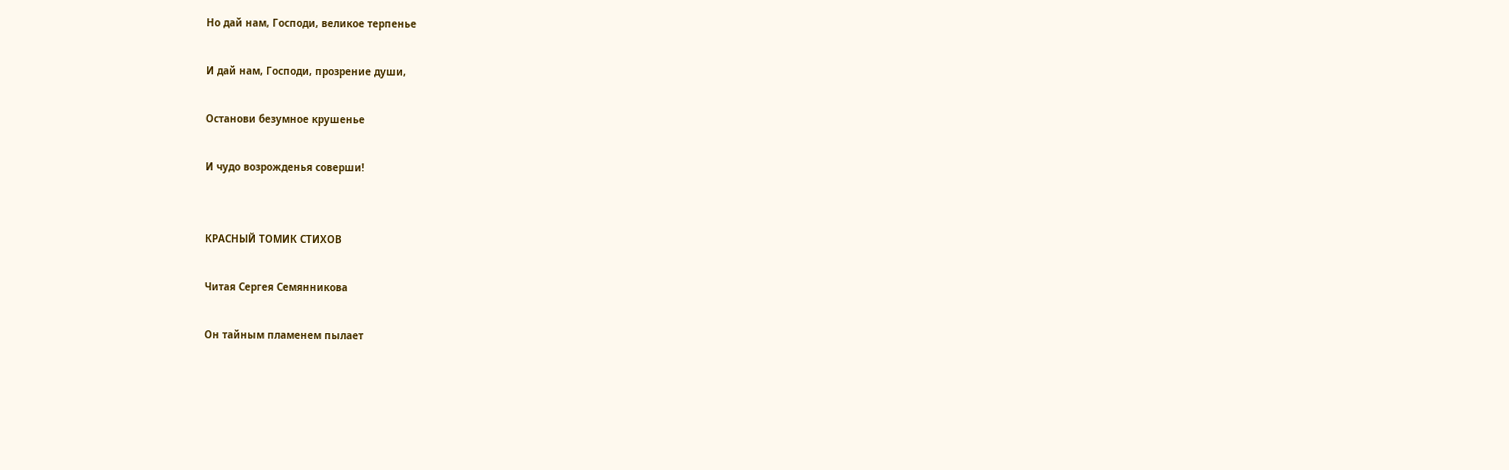Но дай нам, Господи, великое терпенье

И дай нам, Господи, прозрение души,

Останови безумное крушенье

И чудо возрожденья соверши!


КРАСНЫЙ ТОМИК СТИХОВ

Читая Сергея Семянникова

Он тайным пламенем пылает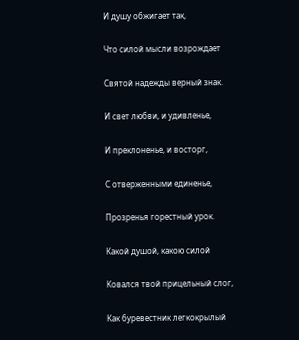И душу обжигает так,

Что силой мысли возрождает

Святой надежды верный знак.

И свет любви, и удивленье,

И преклоненье, и восторг,

С отверженными единенье,

Прозренья горестный урок.

Какой душой, какою силой

Ковался твой прицельный слог,

Как буревестник легкокрылый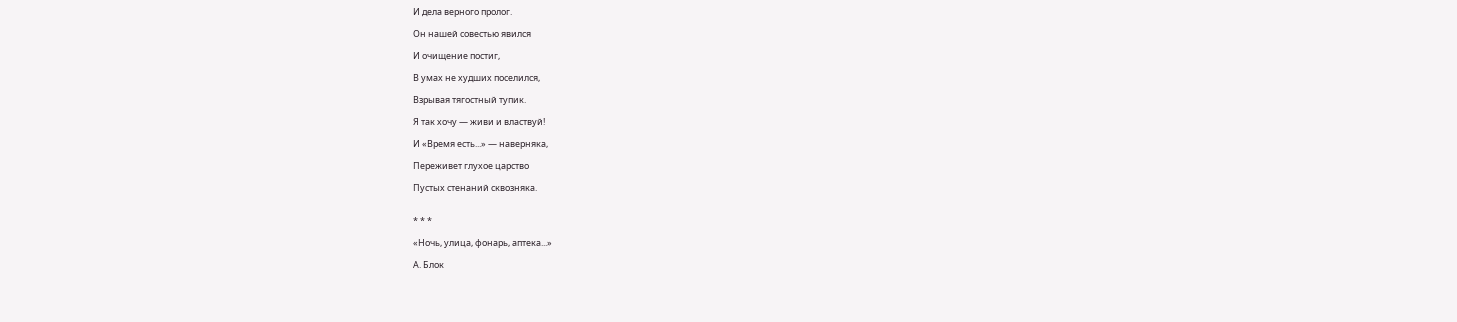И дела верного пролог.

Он нашей совестью явился

И очищение постиг,

В умах не худших поселился,

Взрывая тягостный тупик.

Я так хочу — живи и властвуй!

И «Время есть...» — наверняка,

Переживет глухое царство

Пустых стенаний сквозняка.


* * *

«Ночь, улица, фонарь, аптека...»

А. Блок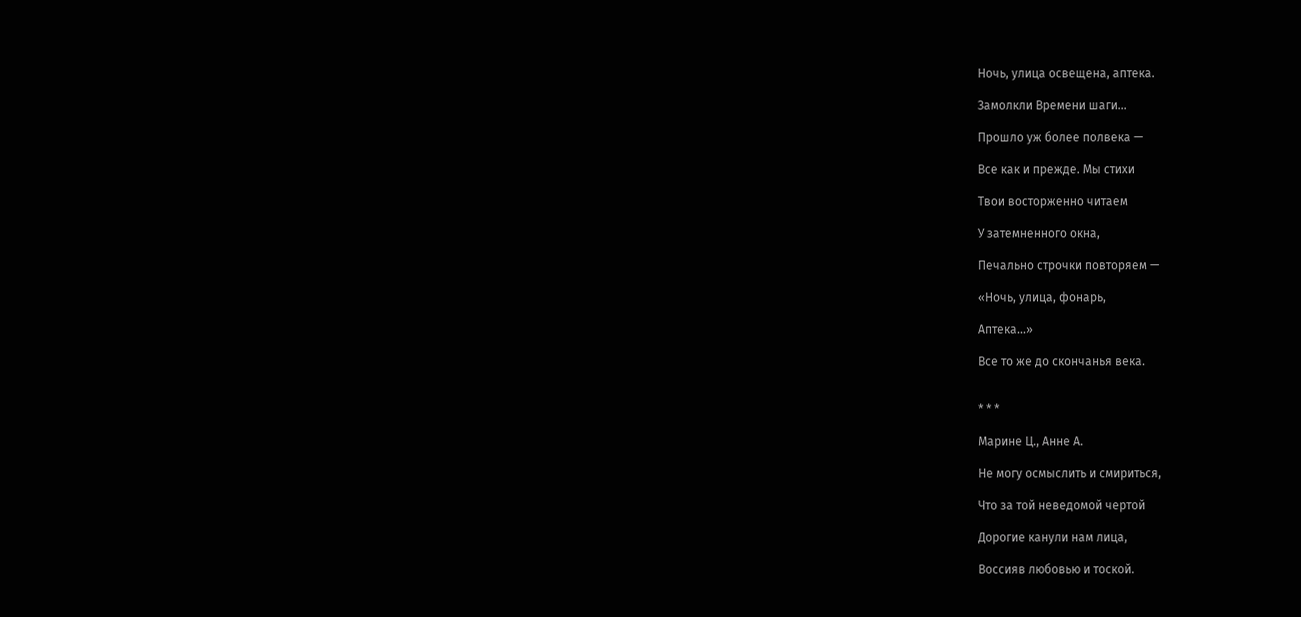Ночь, улица освещена, аптека.

Замолкли Времени шаги...

Прошло уж более полвека —

Все как и прежде. Мы стихи

Твои восторженно читаем

У затемненного окна,

Печально строчки повторяем —

«Ночь, улица, фонарь,

Аптека...»

Все то же до скончанья века.


* * *

Марине Ц., Анне А.

Не могу осмыслить и смириться,

Что за той неведомой чертой

Дорогие канули нам лица,

Воссияв любовью и тоской.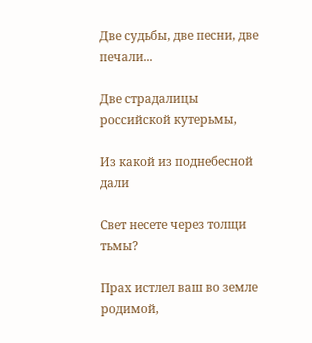Две судьбы, две песни, две печали...

Две страдалицы российской кутерьмы,

Из какой из поднебесной дали

Свет несете через толщи тьмы?

Прах истлел ваш во земле родимой,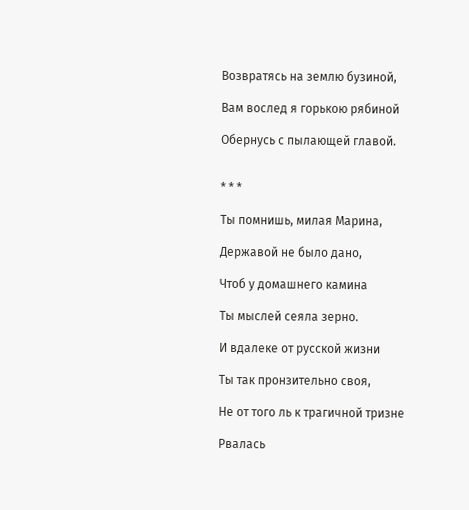Возвратясь на землю бузиной,

Вам вослед я горькою рябиной

Обернусь с пылающей главой.


* * *

Ты помнишь, милая Марина,

Державой не было дано,

Чтоб у домашнего камина

Ты мыслей сеяла зерно.

И вдалеке от русской жизни

Ты так пронзительно своя,

Не от того ль к трагичной тризне

Рвалась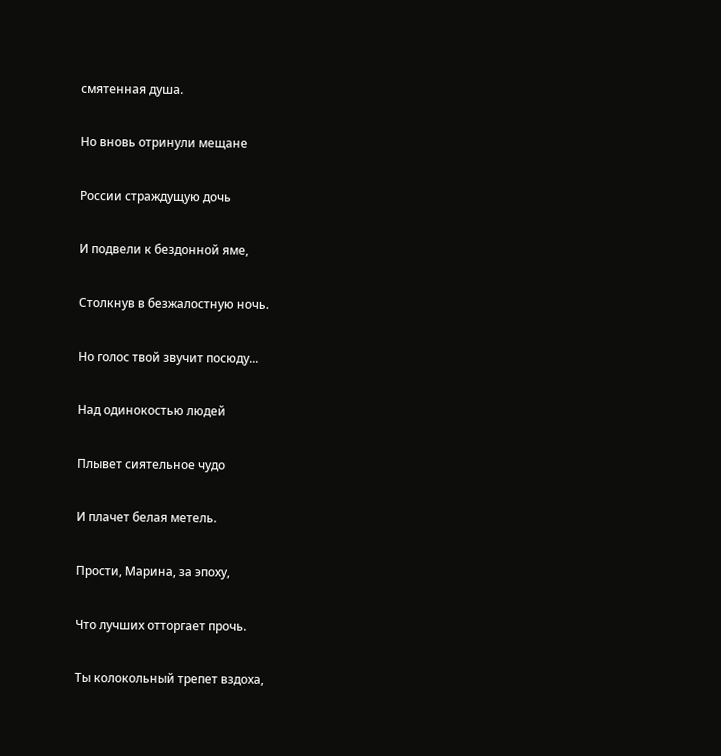смятенная душа.

Но вновь отринули мещане

России страждущую дочь

И подвели к бездонной яме,

Столкнув в безжалостную ночь.

Но голос твой звучит посюду...

Над одинокостью людей

Плывет сиятельное чудо

И плачет белая метель.

Прости, Марина, за эпоху,

Что лучших отторгает прочь.

Ты колокольный трепет вздоха,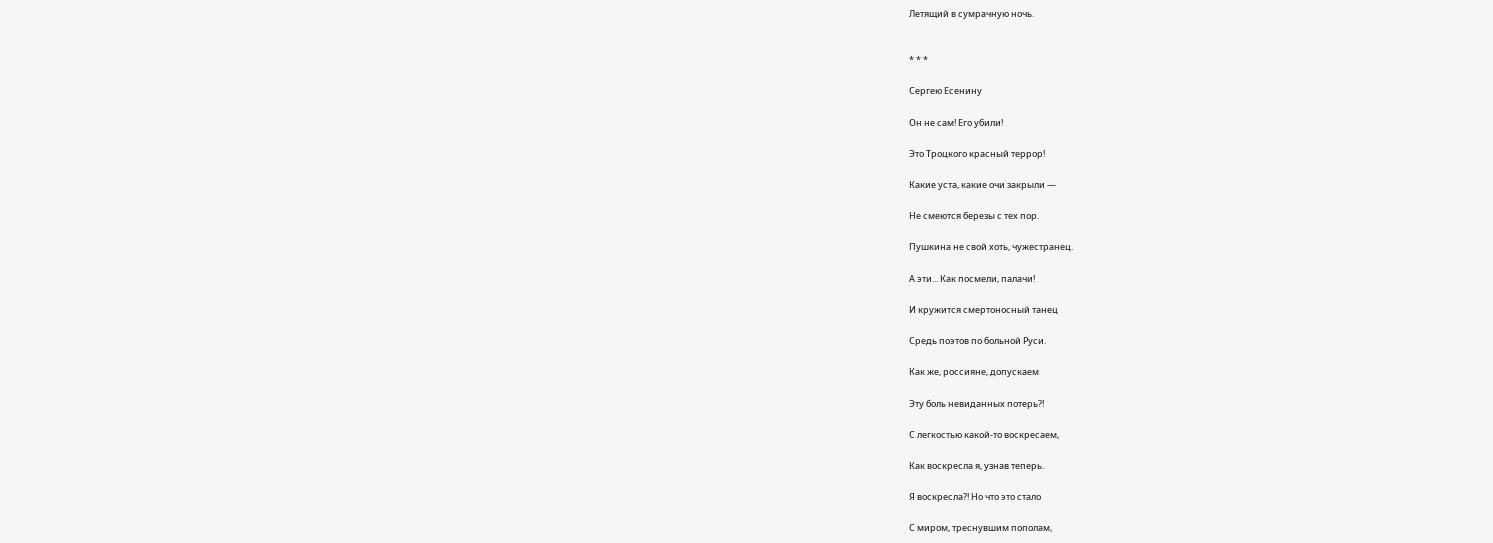Летящий в сумрачную ночь.


* * *

Сергею Есенину

Он не сам! Его убили!

Это Троцкого красный террор!

Какие уста, какие очи закрыли —

Не смеются березы с тех пор.

Пушкина не свой хоть, чужестранец.

А эти... Как посмели, палачи!

И кружится смертоносный танец

Средь поэтов по больной Руси.

Как же, россияне, допускаем

Эту боль невиданных потерь?!

С легкостью какой-то воскресаем,

Как воскресла я, узнав теперь.

Я воскресла?! Но что это стало

С миром, треснувшим пополам,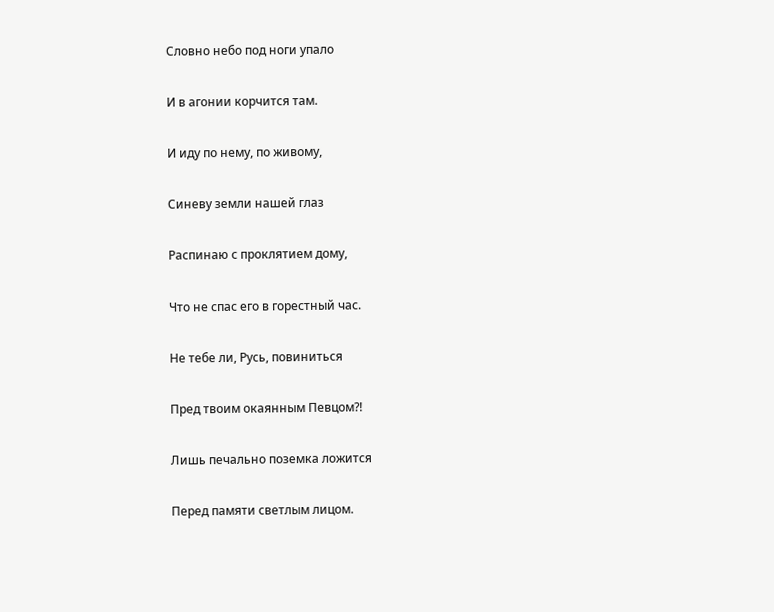Словно небо под ноги упало

И в агонии корчится там.

И иду по нему, по живому,

Синеву земли нашей глаз

Распинаю с проклятием дому,

Что не спас его в горестный час.

Не тебе ли, Русь, повиниться

Пред твоим окаянным Певцом?!

Лишь печально поземка ложится

Перед памяти светлым лицом.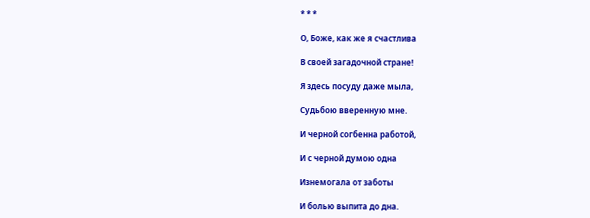* * *

О, Боже, как же я счастлива

В своей загадочной стране!

Я здесь посуду даже мыла,

Судьбою вверенную мне.

И черной согбенна работой,

И с черной думою одна

Изнемогала от заботы

И болью выпита до дна.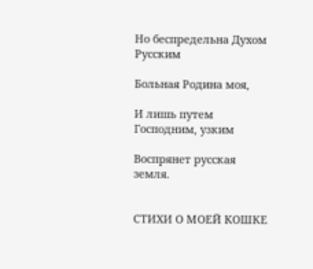Но беспредельна Духом Русским

Больная Родина моя,

И лишь путем Господним, узким

Воспрянет русская земля.


СТИХИ О МОЕЙ КОШКЕ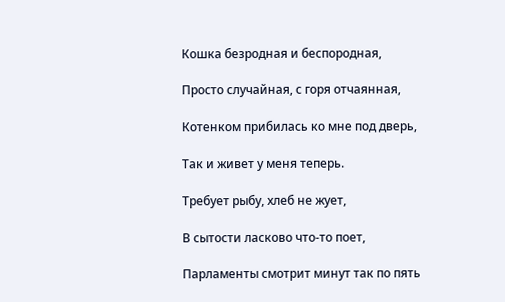Кошка безродная и беспородная,

Просто случайная, с горя отчаянная,

Котенком прибилась ко мне под дверь,

Так и живет у меня теперь.

Требует рыбу, хлеб не жует,

В сытости ласково что-то поет,

Парламенты смотрит минут так по пять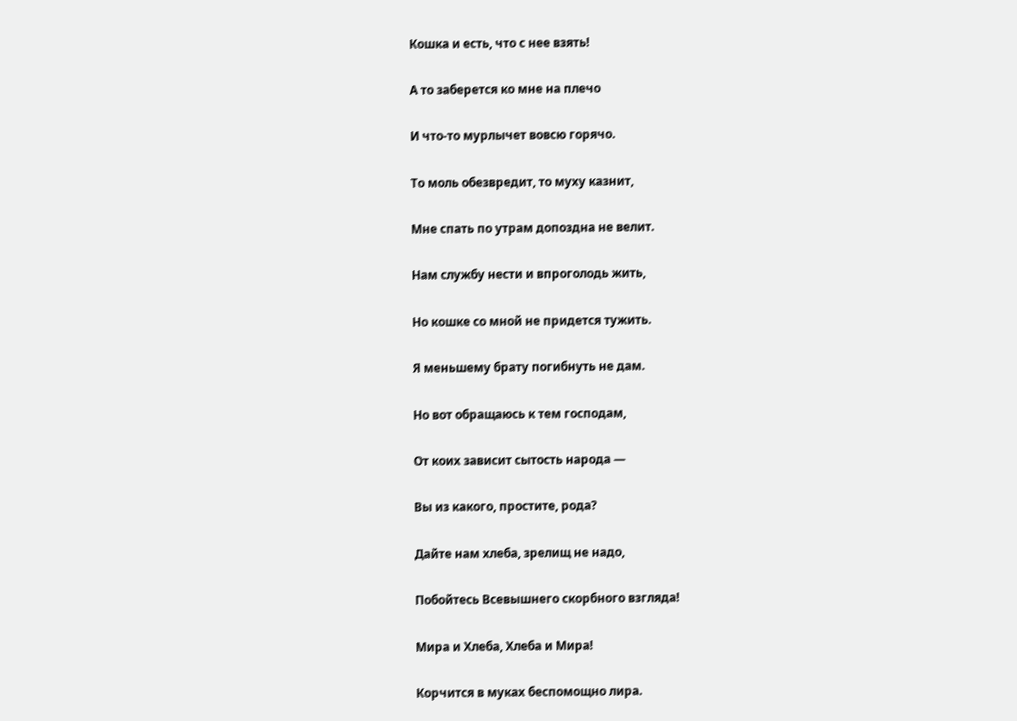Кошка и есть, что с нее взять!

А то заберется ко мне на плечо

И что-то мурлычет вовсю горячо.

То моль обезвредит, то муху казнит,

Мне спать по утрам допоздна не велит.

Нам службу нести и впроголодь жить,

Но кошке со мной не придется тужить.

Я меньшему брату погибнуть не дам.

Но вот обращаюсь к тем господам,

От коих зависит сытость народа —

Вы из какого, простите, рода?

Дайте нам хлеба, зрелищ не надо,

Побойтесь Всевышнего скорбного взгляда!

Мира и Хлеба, Хлеба и Мира!

Корчится в муках беспомощно лира.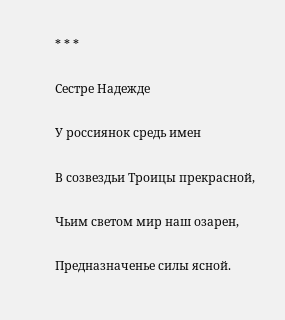* * *

Сестре Надежде

У россиянок средь имен

В созвездьи Троицы прекрасной,

Чьим светом мир наш озарен,

Предназначенье силы ясной.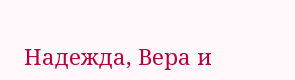Надежда, Вера и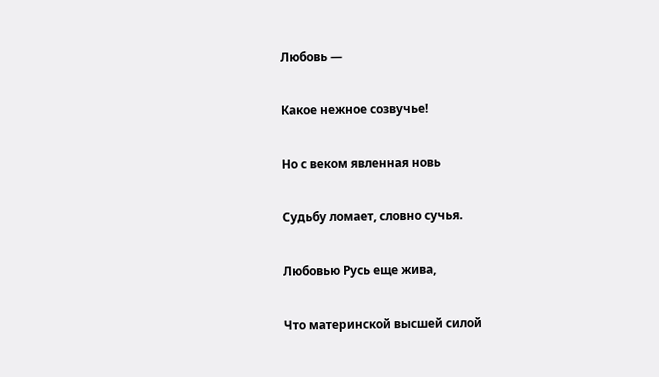Любовь —

Какое нежное созвучье!

Но с веком явленная новь

Судьбу ломает, словно сучья.

Любовью Русь еще жива,

Что материнской высшей силой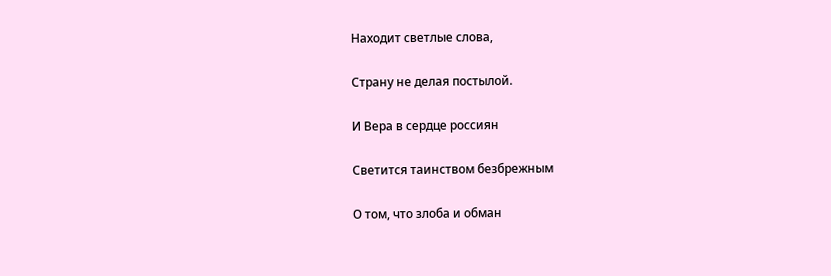Находит светлые слова,

Страну не делая постылой.

И Вера в сердце россиян

Светится таинством безбрежным

О том, что злоба и обман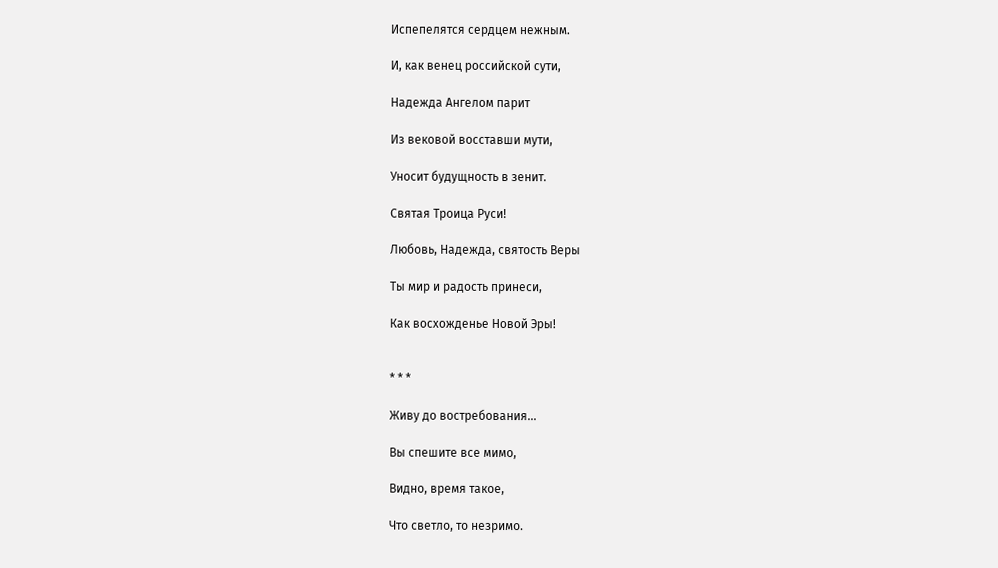Испепелятся сердцем нежным.

И, как венец российской сути,

Надежда Ангелом парит

Из вековой восставши мути,

Уносит будущность в зенит.

Святая Троица Руси!

Любовь, Надежда, святость Веры

Ты мир и радость принеси,

Как восхожденье Новой Эры!


* * *

Живу до востребования...

Вы спешите все мимо,

Видно, время такое,

Что светло, то незримо.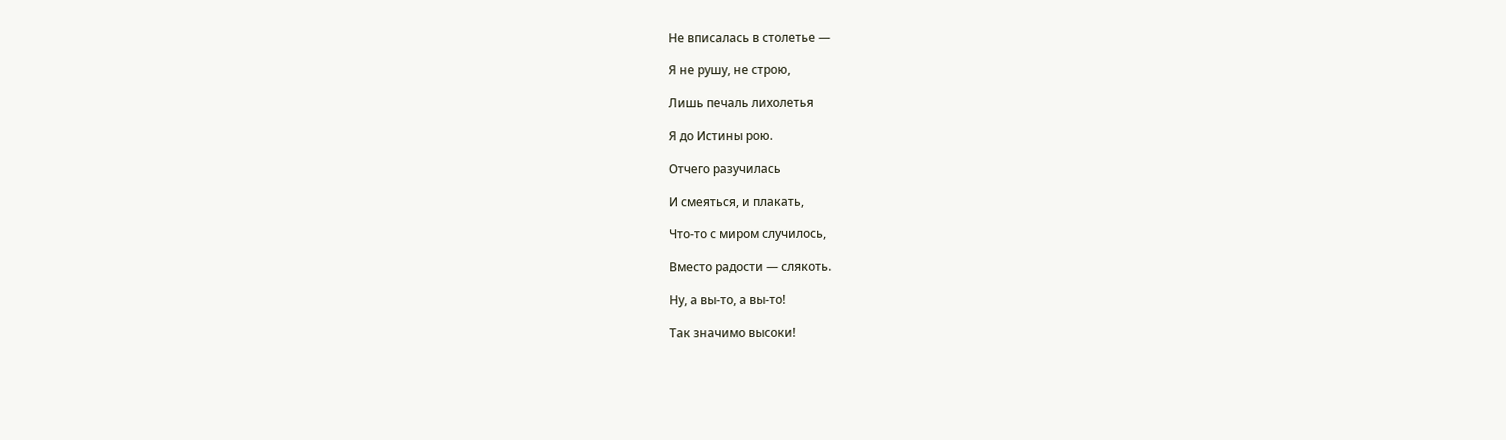Не вписалась в столетье —

Я не рушу, не строю,

Лишь печаль лихолетья

Я до Истины рою.

Отчего разучилась

И смеяться, и плакать,

Что-то с миром случилось,

Вместо радости — слякоть.

Ну, а вы-то, а вы-то!

Так значимо высоки!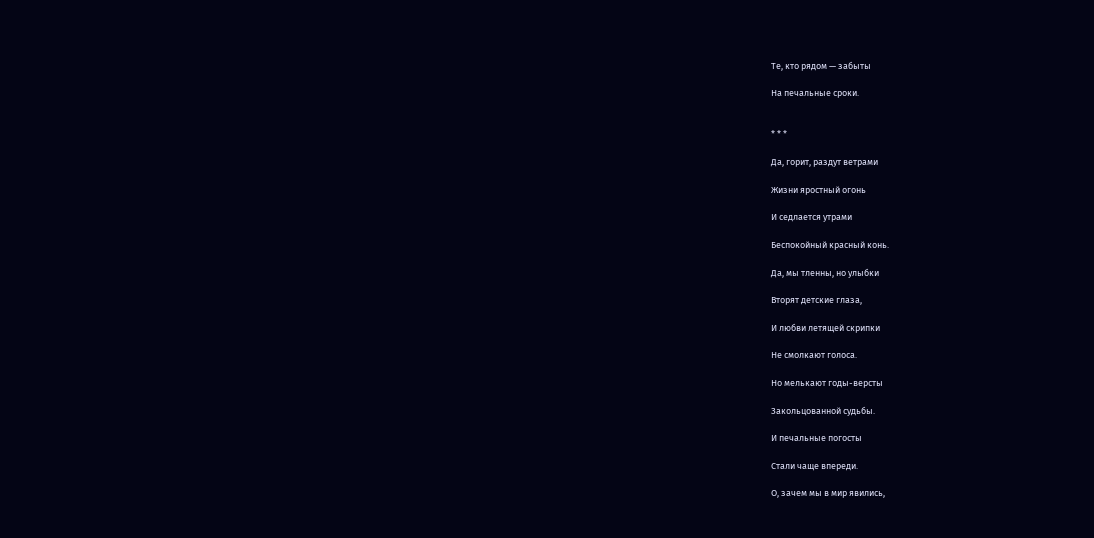Те, кто рядом — забыты

На печальные сроки.


* * *

Да, горит, раздут ветрами

Жизни яростный огонь

И седлается утрами

Беспокойный красный конь.

Да, мы тленны, но улыбки

Вторят детские глаза,

И любви летящей скрипки

Не смолкают голоса.

Но мелькают годы-версты

Закольцованной судьбы.

И печальные погосты

Стали чаще впереди.

О, зачем мы в мир явились,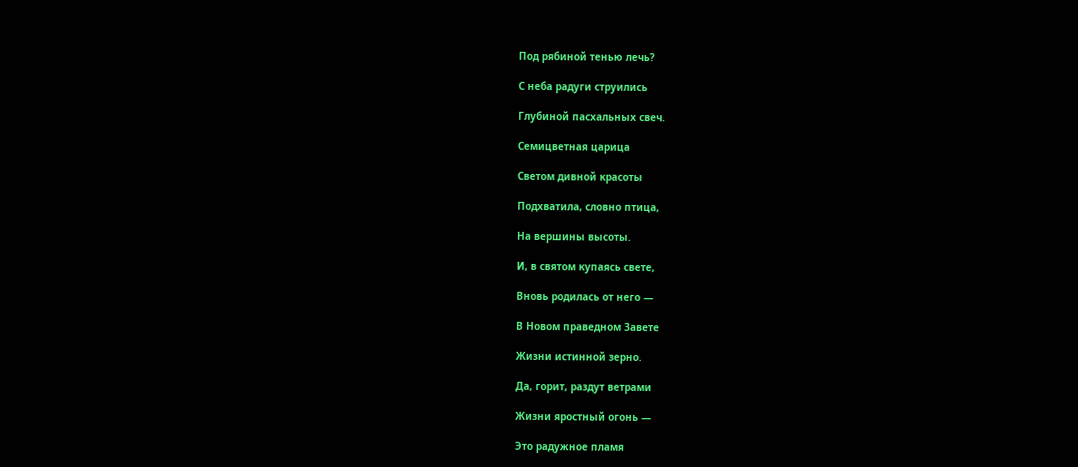Под рябиной тенью лечь?

С неба радуги струились

Глубиной пасхальных свеч.

Семицветная царица

Светом дивной красоты

Подхватила, словно птица,

На вершины высоты.

И, в святом купаясь свете,

Вновь родилась от него —

В Новом праведном Завете

Жизни истинной зерно.

Да, горит, раздут ветрами

Жизни яростный огонь —

Это радужное пламя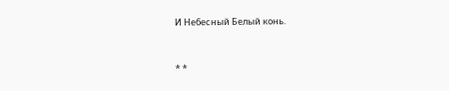И Небесный Белый конь.


* *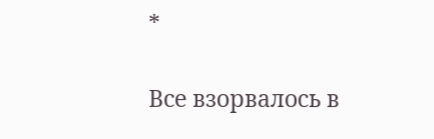*

Все взорвалось в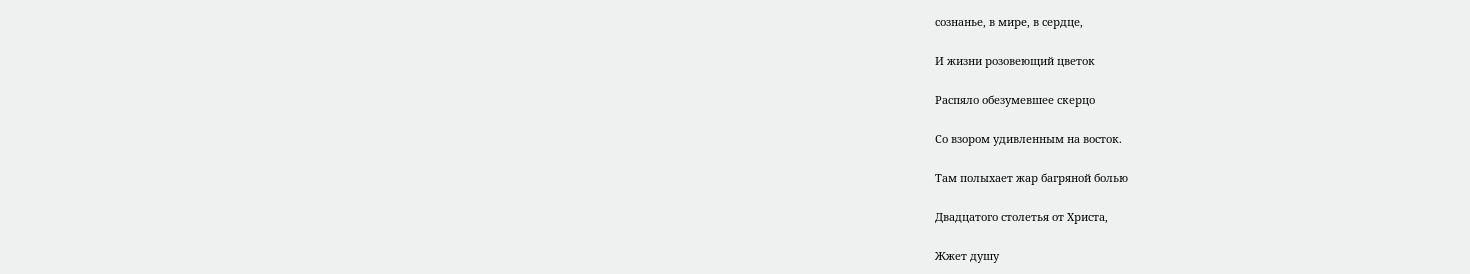сознанье, в мире, в сердце,

И жизни розовеющий цветок

Распяло обезумевшее скерцо

Со взором удивленным на восток.

Там полыхает жар багряной болью

Двадцатого столетья от Христа,

Жжет душу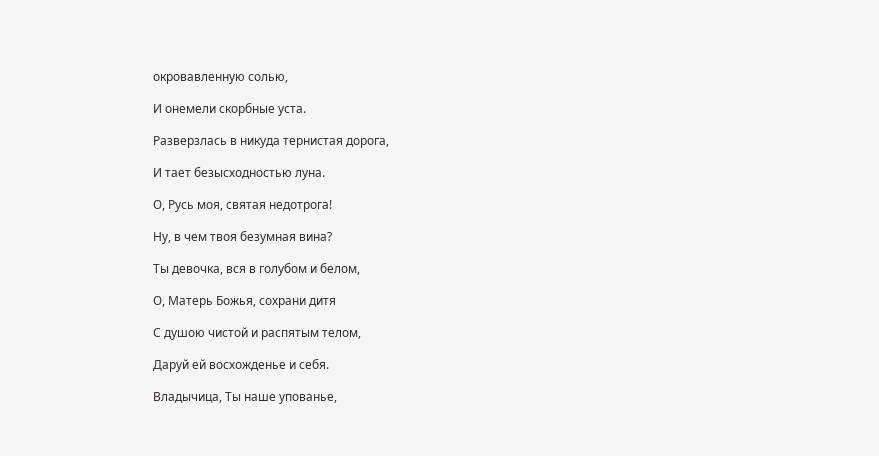окровавленную солью,

И онемели скорбные уста.

Разверзлась в никуда тернистая дорога,

И тает безысходностью луна.

О, Русь моя, святая недотрога!

Ну, в чем твоя безумная вина?

Ты девочка, вся в голубом и белом,

О, Матерь Божья, сохрани дитя

С душою чистой и распятым телом,

Даруй ей восхожденье и себя.

Владычица, Ты наше упованье,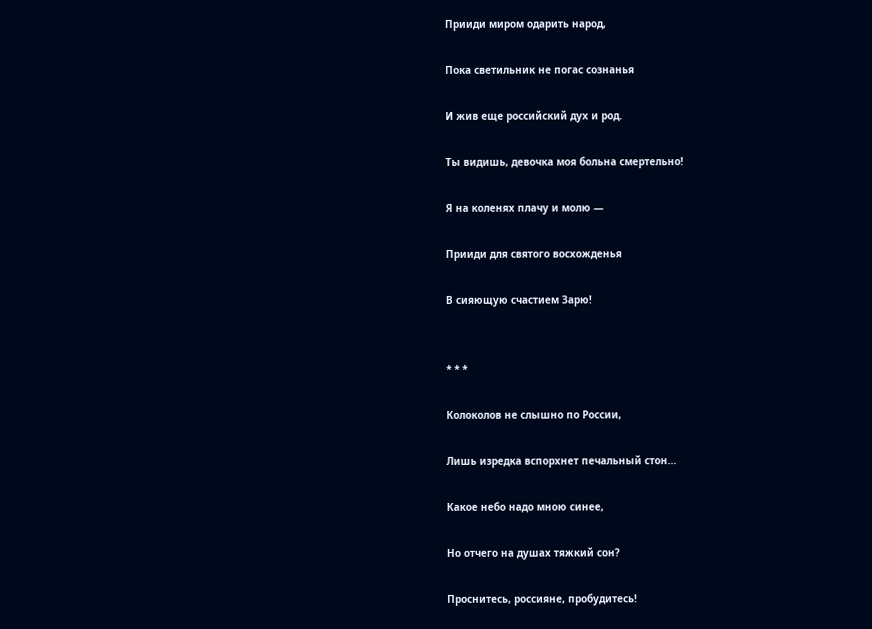Прииди миром одарить народ,

Пока светильник не погас сознанья

И жив еще российский дух и род.

Ты видишь, девочка моя больна смертельно!

Я на коленях плачу и молю —

Прииди для святого восхожденья

В сияющую счастием Зарю!


* * *

Колоколов не слышно по России,

Лишь изредка вспорхнет печальный стон...

Какое небо надо мною синее,

Но отчего на душах тяжкий сон?

Проснитесь, россияне, пробудитесь!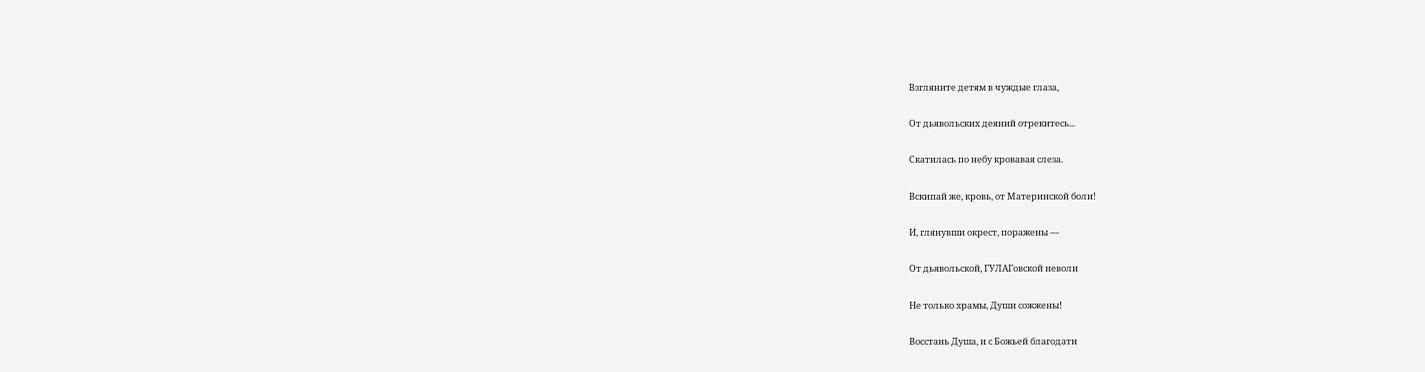Взгляните детям в чуждые глаза,

От дьявольских деяний отрекитесь...

Скатилась по небу кровавая слеза.

Вскипай же, кровь, от Материнской боли!

И, глянувши окрест, поражены —

От дьявольской, ГУЛАГовской неволи

Не только храмы, Души сожжены!

Восстань Душа, и с Божьей благодати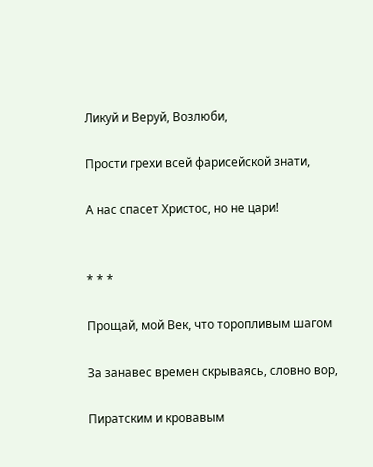Ликуй и Веруй, Возлюби,

Прости грехи всей фарисейской знати,

А нас спасет Христос, но не цари!


* * *

Прощай, мой Век, что торопливым шагом

За занавес времен скрываясь, словно вор,

Пиратским и кровавым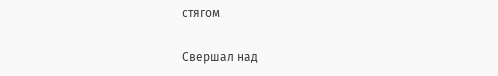стягом

Свершал над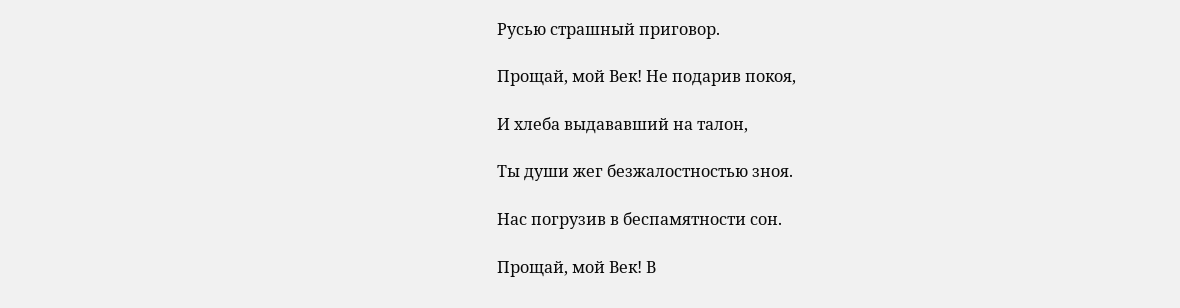Русью страшный приговор.

Прощай, мой Век! Не подарив покоя,

И хлеба выдававший на талон,

Ты души жег безжалостностью зноя.

Нас погрузив в беспамятности сон.

Прощай, мой Век! В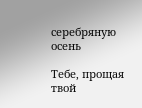серебряную осень

Тебе, прощая твой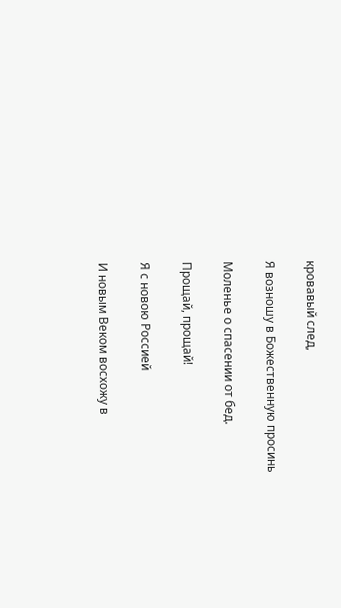кровавый след,

Я возношу в Божественную просинь

Моленье о спасении от бед.

Прощай, прощай!

Я с новою Россией

И новым Веком восхожу в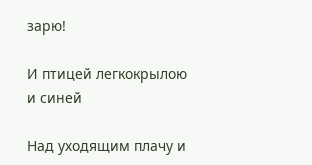зарю!

И птицей легкокрылою и синей

Над уходящим плачу и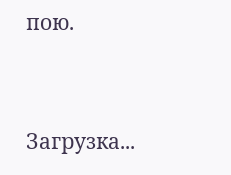пою.


Загрузка...